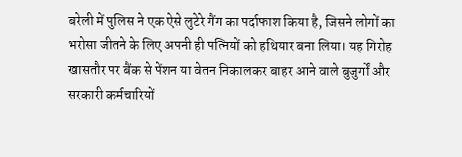बरेली में पुलिस ने एक ऐसे लुटेरे गैंग का पर्दाफाश किया है, जिसने लोगों का भरोसा जीतने के लिए अपनी ही पत्नियों को हथियार बना लिया। यह गिरोह खासतौर पर बैंक से पेंशन या वेतन निकालकर बाहर आने वाले बुजुर्गों और सरकारी कर्मचारियों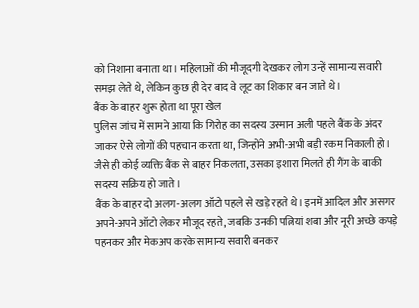को निशाना बनाता था। महिलाओं की मौजूदगी देखकर लोग उन्हें सामान्य सवारी समझ लेते थे, लेकिन कुछ ही देर बाद वे लूट का शिकार बन जाते थे।
बैंक के बाहर शुरू होता था पूरा खेल
पुलिस जांच में सामने आया कि गिरोह का सदस्य उस्मान अली पहले बैंक के अंदर जाकर ऐसे लोगों की पहचान करता था, जिन्होंने अभी-अभी बड़ी रकम निकाली हो। जैसे ही कोई व्यक्ति बैंक से बाहर निकलता, उसका इशारा मिलते ही गैंग के बाकी सदस्य सक्रिय हो जाते।
बैंक के बाहर दो अलग-अलग ऑटो पहले से खड़े रहते थे। इनमें आदिल और असगर अपने-अपने ऑटो लेकर मौजूद रहते, जबकि उनकी पत्नियां शबा और नूरी अच्छे कपड़े पहनकर और मेकअप करके सामान्य सवारी बनकर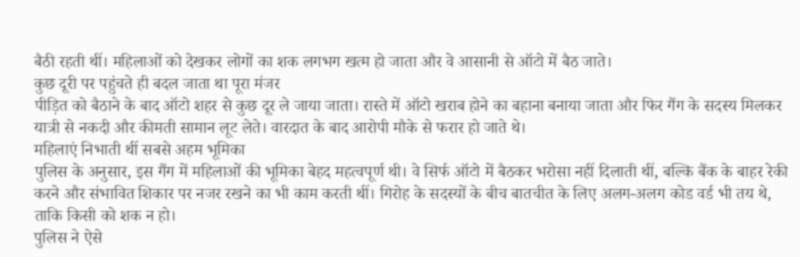बैठी रहती थीं। महिलाओं को देखकर लोगों का शक लगभग खत्म हो जाता और वे आसानी से ऑटो में बैठ जाते।
कुछ दूरी पर पहुंचते ही बदल जाता था पूरा मंजर
पीड़ित को बैठाने के बाद ऑटो शहर से कुछ दूर ले जाया जाता। रास्ते में ऑटो खराब होने का बहाना बनाया जाता और फिर गैंग के सदस्य मिलकर यात्री से नकदी और कीमती सामान लूट लेते। वारदात के बाद आरोपी मौके से फरार हो जाते थे।
महिलाएं निभाती थीं सबसे अहम भूमिका
पुलिस के अनुसार, इस गैंग में महिलाओं की भूमिका बेहद महत्वपूर्ण थी। वे सिर्फ ऑटो में बैठकर भरोसा नहीं दिलाती थीं, बल्कि बैंक के बाहर रेकी करने और संभावित शिकार पर नजर रखने का भी काम करती थीं। गिरोह के सदस्यों के बीच बातचीत के लिए अलग-अलग कोड वर्ड भी तय थे, ताकि किसी को शक न हो।
पुलिस ने ऐसे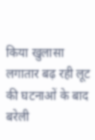किया खुलासा
लगातार बढ़ रही लूट की घटनाओं के बाद बरेली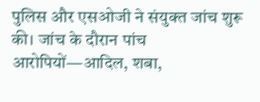पुलिस और एसओजी ने संयुक्त जांच शुरू की। जांच के दौरान पांच आरोपियों—आदिल, शबा,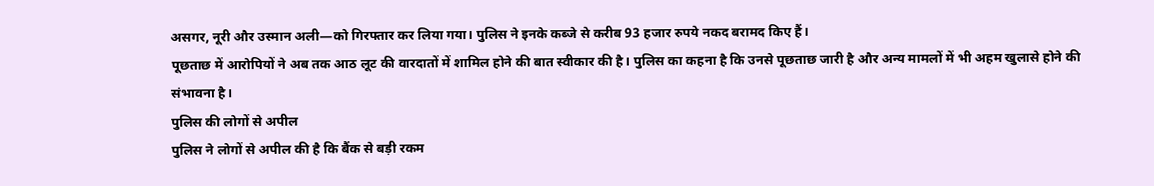असगर, नूरी और उस्मान अली—को गिरफ्तार कर लिया गया। पुलिस ने इनके कब्जे से करीब 93 हजार रुपये नकद बरामद किए हैं।
पूछताछ में आरोपियों ने अब तक आठ लूट की वारदातों में शामिल होने की बात स्वीकार की है। पुलिस का कहना है कि उनसे पूछताछ जारी है और अन्य मामलों में भी अहम खुलासे होने की संभावना है।
पुलिस की लोगों से अपील
पुलिस ने लोगों से अपील की है कि बैंक से बड़ी रकम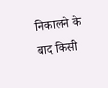निकालने के बाद किसी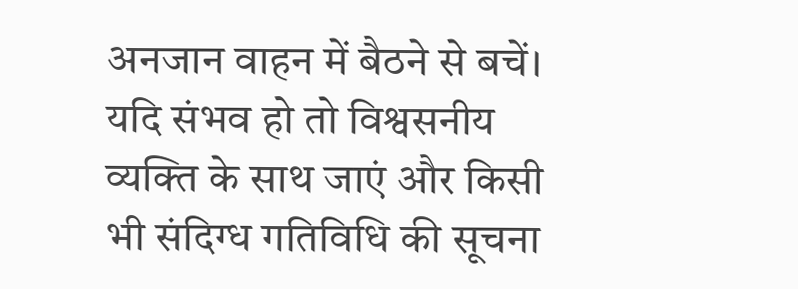अनजान वाहन में बैठने से बचें। यदि संभव हो तो विश्वसनीय व्यक्ति के साथ जाएं और किसी भी संदिग्ध गतिविधि की सूचना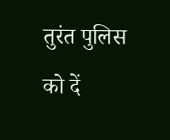तुरंत पुलिस को दें